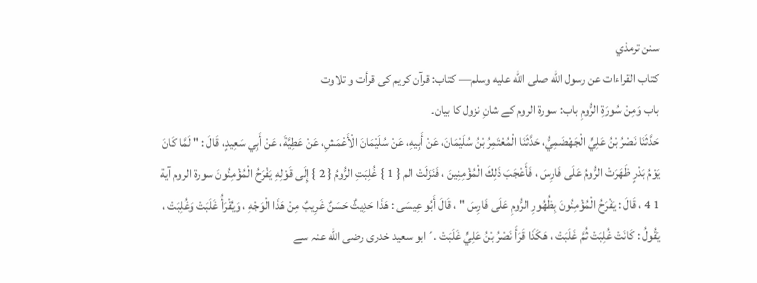سنن ترمذي
كتاب القراءات عن رسول الله صلى الله عليه وسلم— کتاب: قرآن کریم کی قرأت و تلاوت
باب وَمِنْ سُورَةِ الرُّومِ باب: سورۃ الروم کے شانِ نزول کا بیان۔
حَدَّثَنَا نَصْرُ بْنُ عَلِيٍّ الْجَهْضَمِيُّ، حَدَّثَنَا الْمُعْتَمِرُ بْنُ سُلَيْمَانَ، عَنْ أَبِيهِ، عَنْ سُلَيْمَانَ الْأَعْمَشِ، عَنْ عَطِيَّةَ، عَنْ أَبِي سَعِيدٍ، قَالَ : " لَمَّا كَانَ يَوْمُ بَدْرٍ ظَهَرَتْ الرُّومُ عَلَى فَارِسَ ، فَأَعْجَبَ ذَلِكَ الْمُؤْمِنِينَ ، فَنَزَلَتْ الم { 1 } غُلِبَتِ الرُّومُ { 2 } إِلَى قَوْلِهِ يَفْرَحُ الْمُؤْمِنُونَ سورة الروم آية 1 4 ، قَالَ : يَفْرَحُ الْمُؤْمِنُونَ بِظُهُورِ الرُّومِ عَلَى فَارِسَ " ، قَالَ أَبُو عِيسَى : هَذَا حَدِيثٌ حَسَنٌ غَرِيبٌ مِنْ هَذَا الْوَجْهِ ، وَيُقْرَأُ غَلَبَتْ وَغُلِبَتْ ، يَقُولُ : كَانَتْ غُلِبَتْ ثُمَّ غَلَبَتْ ، هَكَذَا قَرَأَ نَصْرُ بْنُ عَلِيٍّ غَلَبَتْ .´ابو سعید خدری رضی الله عنہ سے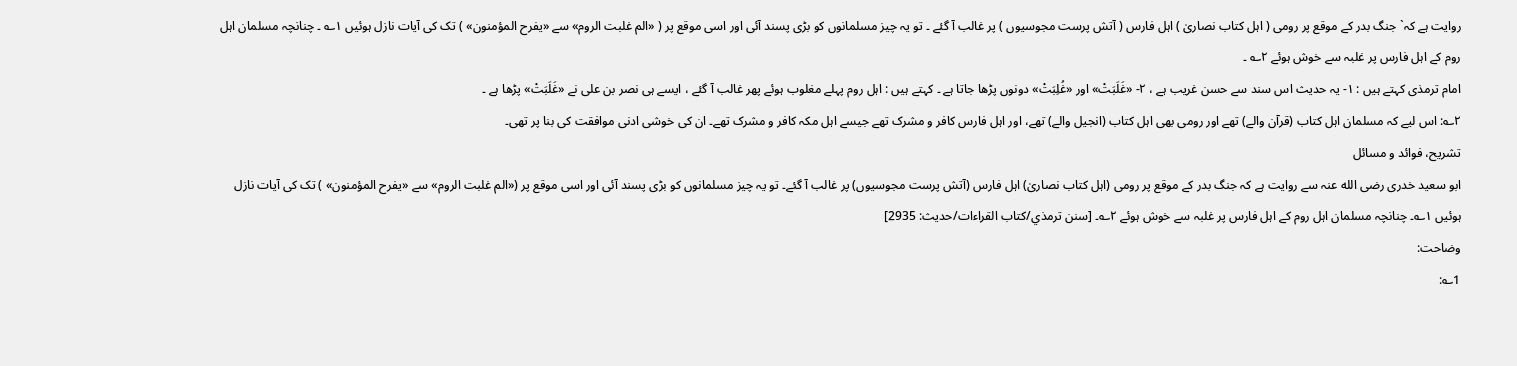روایت ہے کہ` جنگ بدر کے موقع پر رومی ( اہل کتاب نصاریٰ ) اہل فارس ( آتش پرست مجوسیوں ) پر غالب آ گئے ۔ تو یہ چیز مسلمانوں کو بڑی پسند آئی اور اسی موقع پر ( «الم غلبت الروم» سے «يفرح المؤمنون» ) تک کی آیات نازل ہوئیں ۱؎ ۔ چنانچہ مسلمان اہل روم کے اہل فارس پر غلبہ سے خوش ہوئے ۲؎ ۔
امام ترمذی کہتے ہیں : ۱- یہ حدیث اس سند سے حسن غریب ہے ، ۲- «غَلَبَتْ» اور «غُلِبَتْ» دونوں پڑھا جاتا ہے ۔ کہتے ہیں : اہل روم پہلے مغلوب ہوئے پھر غالب آ گئے ، ایسے ہی نصر بن علی نے «غَلَبَتْ» پڑھا ہے ۔
۲؎: اس لیے کہ مسلمان اہل کتاب (قرآن والے) تھے اور رومی بھی اہل کتاب (انجیل والے) تھے، اور اہل فارس کافر و مشرک تھے جیسے اہل مکہ کافر و مشرک تھے۔ ان کی خوشی ادنی موافقت کی بنا پر تھی۔
تشریح، فوائد و مسائل
ابو سعید خدری رضی الله عنہ سے روایت ہے کہ جنگ بدر کے موقع پر رومی (اہل کتاب نصاریٰ) اہل فارس (آتش پرست مجوسیوں) پر غالب آ گئے۔ تو یہ چیز مسلمانوں کو بڑی پسند آئی اور اسی موقع پر («الم غلبت الروم» سے «يفرح المؤمنون» ) تک کی آیات نازل ہوئیں ۱؎۔ چنانچہ مسلمان اہل روم کے اہل فارس پر غلبہ سے خوش ہوئے ۲؎۔ [سنن ترمذي/كتاب القراءات/حدیث: 2935]
وضاحت:
1؎: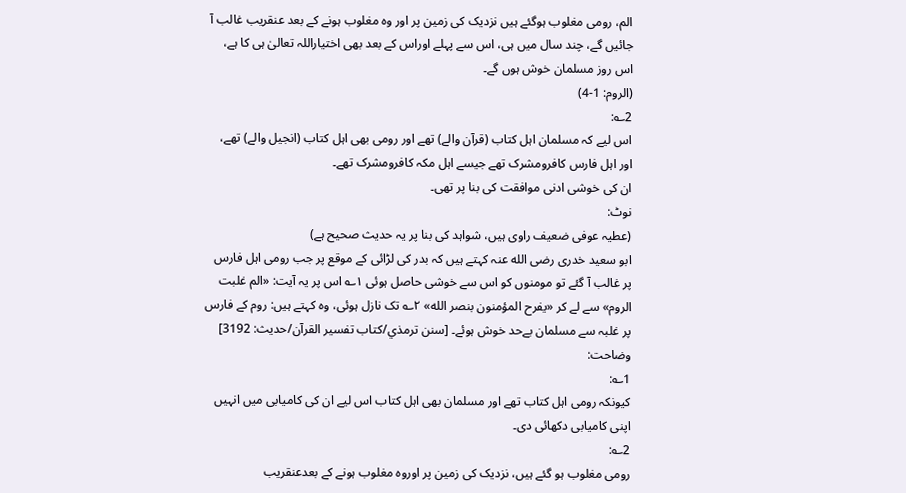الم، رومی مغلوب ہوگئے ہیں نزدیک کی زمین پر اور وہ مغلوب ہونے کے بعد عنقریب غالب آ جائیں گے، چند سال میں ہی، اس سے پہلے اوراس کے بعد بھی اختیاراللہ تعالیٰ ہی کا ہے، اس روز مسلمان خوش ہوں گے۔
(الروم: 1-4)
2؎:
اس لیے کہ مسلمان اہل کتاب (قرآن والے) تھے اور رومی بھی اہل کتاب (انجیل والے) تھے، اور اہل فارس کافرومشرک تھے جیسے اہل مکہ کافرومشرک تھے۔
ان کی خوشی ادنی موافقت کی بنا پر تھی۔
نوٹ:
(عطیہ عوفی ضعیف راوی ہیں، شواہد کی بنا پر یہ حدیث صحیح ہے)
ابو سعید خدری رضی الله عنہ کہتے ہیں کہ بدر کی لڑائی کے موقع پر جب رومی اہل فارس پر غالب آ گئے تو مومنوں کو اس سے خوشی حاصل ہوئی ۱؎ اس پر یہ آیت: «الم غلبت الروم» سے لے کر «يفرح المؤمنون بنصر الله» ۲؎ تک نازل ہوئی، وہ کہتے ہیں: روم کے فارس پر غلبہ سے مسلمان بےحد خوش ہوئے۔ [سنن ترمذي/كتاب تفسير القرآن/حدیث: 3192]
وضاحت:
1؎:
کیونکہ رومی اہل کتاب تھے اور مسلمان بھی اہل کتاب اس لیے ان کی کامیابی میں انہیں اپنی کامیابی دکھائی دی۔
2؎:
رومی مغلوب ہو گئے ہیں، نزدیک کی زمین پر اوروہ مغلوب ہونے کے بعدعنقریب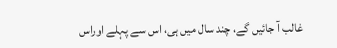غالب آ جائیں گے، چند سال میں ہی، اس سے پہلے اوراس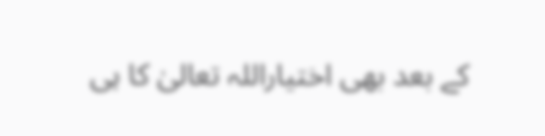کے بعد بھی اختیاراللہ تعالیٰ کا ہی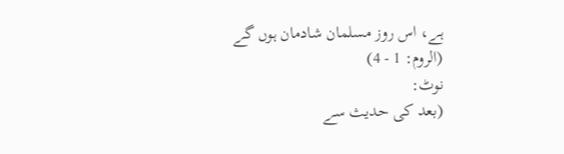ہے، اس روز مسلمان شادمان ہوں گے (الروم: 1 - 4)
نوٹ:
(بعد کی حدیث سے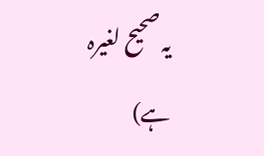یہ صحیح لغیرہ ہے)